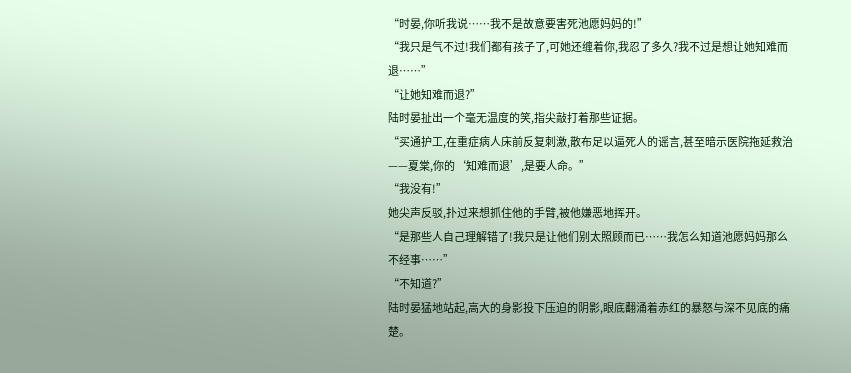“时晏,你听我说……我不是故意要害死池愿妈妈的!”
“我只是气不过!我们都有孩子了,可她还缠着你,我忍了多久?我不过是想让她知难而退……”
“让她知难而退?”
陆时晏扯出一个毫无温度的笑,指尖敲打着那些证据。
“买通护工,在重症病人床前反复刺激,散布足以逼死人的谣言,甚至暗示医院拖延救治——夏棠,你的‘知难而退’,是要人命。”
“我没有!”
她尖声反驳,扑过来想抓住他的手臂,被他嫌恶地挥开。
“是那些人自己理解错了!我只是让他们别太照顾而已……我怎么知道池愿妈妈那么不经事……”
“不知道?”
陆时晏猛地站起,高大的身影投下压迫的阴影,眼底翻涌着赤红的暴怒与深不见底的痛楚。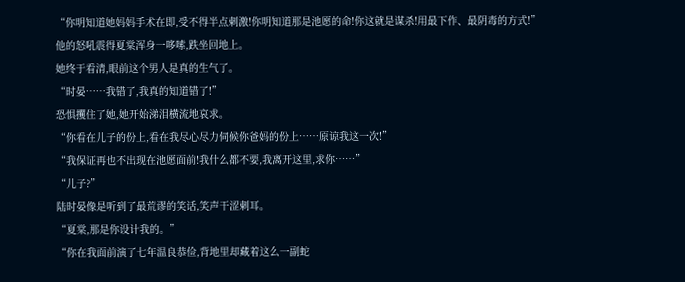“你明知道她妈妈手术在即,受不得半点刺激!你明知道那是池愿的命!你这就是谋杀!用最下作、最阴毒的方式!”
他的怒吼震得夏棠浑身一哆嗦,跌坐回地上。
她终于看清,眼前这个男人是真的生气了。
“时晏……我错了,我真的知道错了!”
恐惧攫住了她,她开始涕泪横流地哀求。
“你看在儿子的份上,看在我尽心尽力伺候你爸妈的份上……原谅我这一次!”
“我保证再也不出现在池愿面前!我什么都不要,我离开这里,求你……”
“儿子?”
陆时晏像是听到了最荒谬的笑话,笑声干涩刺耳。
“夏棠,那是你设计我的。”
“你在我面前演了七年温良恭俭,背地里却藏着这么一副蛇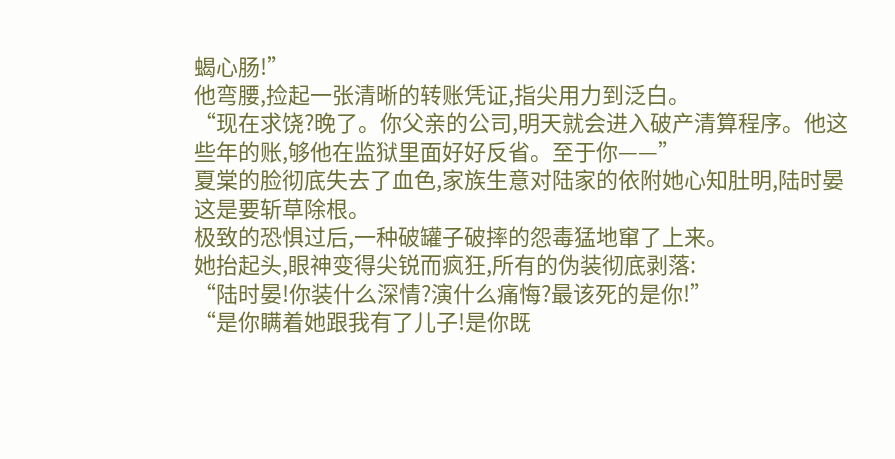蝎心肠!”
他弯腰,捡起一张清晰的转账凭证,指尖用力到泛白。
“现在求饶?晚了。你父亲的公司,明天就会进入破产清算程序。他这些年的账,够他在监狱里面好好反省。至于你——”
夏棠的脸彻底失去了血色,家族生意对陆家的依附她心知肚明,陆时晏这是要斩草除根。
极致的恐惧过后,一种破罐子破摔的怨毒猛地窜了上来。
她抬起头,眼神变得尖锐而疯狂,所有的伪装彻底剥落:
“陆时晏!你装什么深情?演什么痛悔?最该死的是你!”
“是你瞒着她跟我有了儿子!是你既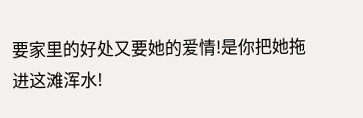要家里的好处又要她的爱情!是你把她拖进这滩浑水!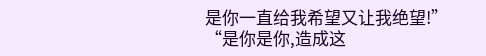是你一直给我希望又让我绝望!”
“是你是你,造成这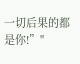一切后果的都是你!”"